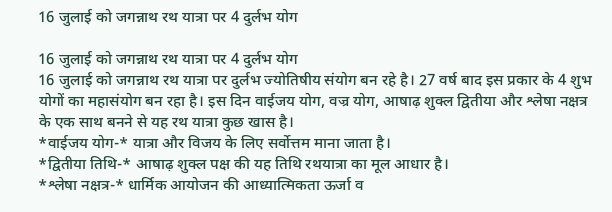16 जुलाई को जगन्नाथ रथ यात्रा पर 4 दुर्लभ योग

16 जुलाई को जगन्नाथ रथ यात्रा पर 4 दुर्लभ योग
16 जुलाई को जगन्नाथ रथ यात्रा पर दुर्लभ ज्योतिषीय संयोग बन रहे है। 27 वर्ष बाद इस प्रकार के 4 शुभ योगों का महासंयोग बन रहा है। इस दिन वाईजय योग, वज्र योग, आषाढ़ शुक्ल द्वितीया और श्लेषा नक्षत्र के एक साथ बनने से यह रथ यात्रा कुछ खास है।
*वाईजय योग-* यात्रा और विजय के लिए सर्वोत्तम माना जाता है।
*द्वितीया तिथि-* आषाढ़ शुक्ल पक्ष की यह तिथि रथयात्रा का मूल आधार है।
*श्लेषा नक्षत्र-* धार्मिक आयोजन की आध्यात्मिकता ऊर्जा व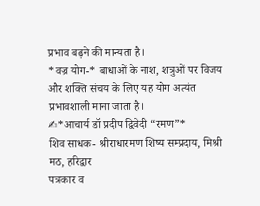प्रभाव बढ़ने की मान्यता है।
*वज्र योग-* बाधाओं के नाश, शत्रुओं पर विजय और शक्ति संचय के लिए यह योग अत्यंत प्रभावशाली माना जाता है।
✍*आचार्य डॉ प्रदीप द्विवेदी “रमण”*
शिव साधक- श्रीराधारमण शिष्य सम्प्रदाय, मिश्री मठ, हरिद्वार
पत्रकार व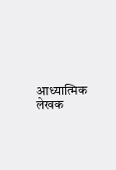आध्यात्मिक लेखक